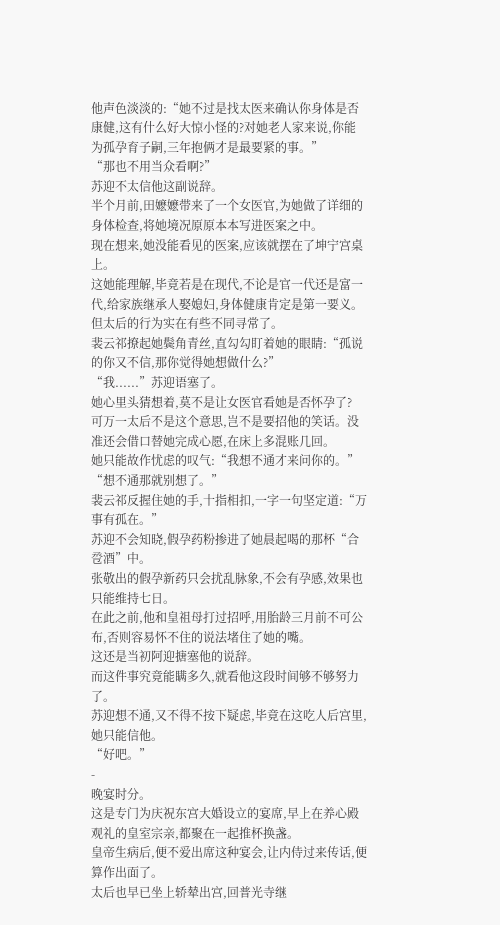他声色淡淡的:“她不过是找太医来确认你身体是否康健,这有什么好大惊小怪的?对她老人家来说,你能为孤孕育子嗣,三年抱俩才是最要紧的事。”
“那也不用当众看啊?”
苏迎不太信他这副说辞。
半个月前,田嬷嬷带来了一个女医官,为她做了详细的身体检查,将她境况原原本本写进医案之中。
现在想来,她没能看见的医案,应该就摆在了坤宁宫桌上。
这她能理解,毕竟若是在现代,不论是官一代还是富一代,给家族继承人娶媳妇,身体健康肯定是第一要义。
但太后的行为实在有些不同寻常了。
裴云祁撩起她鬓角青丝,直勾勾盯着她的眼睛:“孤说的你又不信,那你觉得她想做什么?”
“我......”苏迎语塞了。
她心里头猜想着,莫不是让女医官看她是否怀孕了?
可万一太后不是这个意思,岂不是要招他的笑话。没准还会借口替她完成心愿,在床上多混账几回。
她只能故作忧虑的叹气:“我想不通才来问你的。”
“想不通那就别想了。”
裴云祁反握住她的手,十指相扣,一字一句坚定道:“万事有孤在。”
苏迎不会知晓,假孕药粉掺进了她晨起喝的那杯“合卺酒”中。
张敬出的假孕新药只会扰乱脉象,不会有孕感,效果也只能维持七日。
在此之前,他和皇祖母打过招呼,用胎龄三月前不可公布,否则容易怀不住的说法堵住了她的嘴。
这还是当初阿迎搪塞他的说辞。
而这件事究竟能瞒多久,就看他这段时间够不够努力了。
苏迎想不通,又不得不按下疑虑,毕竟在这吃人后宫里,她只能信他。
“好吧。”
-
晚宴时分。
这是专门为庆祝东宫大婚设立的宴席,早上在养心殿观礼的皇室宗亲,都聚在一起推杯换盏。
皇帝生病后,便不爱出席这种宴会,让内侍过来传话,便算作出面了。
太后也早已坐上轿辇出宫,回普光寺继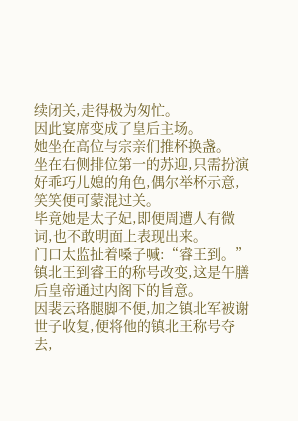续闭关,走得极为匆忙。
因此宴席变成了皇后主场。
她坐在高位与宗亲们推杯换盏。
坐在右侧排位第一的苏迎,只需扮演好乖巧儿媳的角色,偶尔举杯示意,笑笑便可蒙混过关。
毕竟她是太子妃,即便周遭人有微词,也不敢明面上表现出来。
门口太监扯着嗓子喊:“睿王到。”
镇北王到睿王的称号改变,这是午膳后皇帝通过内阁下的旨意。
因裴云珞腿脚不便,加之镇北军被谢世子收复,便将他的镇北王称号夺去,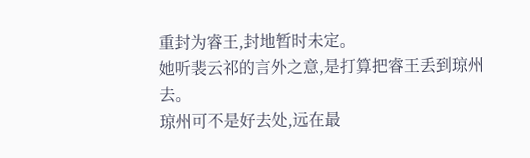重封为睿王,封地暂时未定。
她听裴云祁的言外之意,是打算把睿王丢到琼州去。
琼州可不是好去处,远在最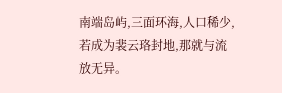南端岛屿,三面环海,人口稀少,若成为裴云珞封地,那就与流放无异。